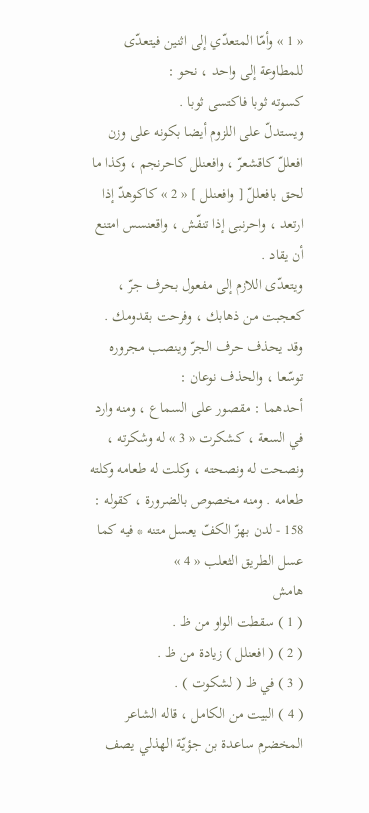« 1 » وأمّا المتعدّي إلى اثنين فيتعدّى للمطاوعة إلى واحد ، نحو :
كسوته ثوبا فاكتسى ثوبا .
ويستدلّ على اللزوم أيضا بكونه على وزن افعللّ كاقشعرّ ، وافعنلل كاحرنجم ، وكذا ما لحق بافعللّ [ وافعنلل ] « 2 » كاكوهدّ إذا ارتعد ، واحرنبى إذا تنفّش ، واقعنسس امتنع أن يقاد .
ويتعدّى اللازم إلى مفعول بحرف جرّ ، كعجبت من ذهابك ، وفرحت بقدومك . وقد يحذف حرف الجرّ وينصب مجروره توسّعا ، والحذف نوعان :
أحدهما : مقصور على السماع ، ومنه وارد في السعة ، كشكرت « 3 » له وشكرته ، ونصحت له ونصحته ، وكلت له طعامه وكلته طعامه . ومنه مخصوص بالضرورة ، كقوله :
158 - لدن بهزّ الكفّ يعسل متنه * فيه كما عسل الطريق الثعلب « 4 »
هامش
( 1 ) سقطت الواو من ظ .
( 2 ) ( افعنلل ) زيادة من ظ .
( 3 ) في ظ ( لشكوت ) .
( 4 ) البيت من الكامل ، قاله الشاعر المخضرم ساعدة بن جؤيّة الهذلي يصف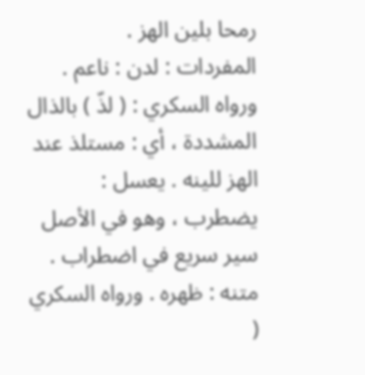رمحا بلين الهز .
المفردات : لدن : ناعم . ورواه السكري : ( لذّ ) بالذال المشددة ، أي : مستلذ عند الهز للينه . يعسل : يضطرب ، وهو في الأصل سير سريع في اضطراب .
متنه : ظهره . ورواه السكري (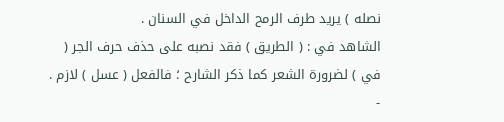نصله ) يريد طرف الرمح الداخل في السنان .
الشاهد في : ( الطريق ) فقد نصبه على حذف حرف الجر ( في ) لضرورة الشعر كما ذكر الشارح ؛ فالفعل ( عسل ) لازم . -